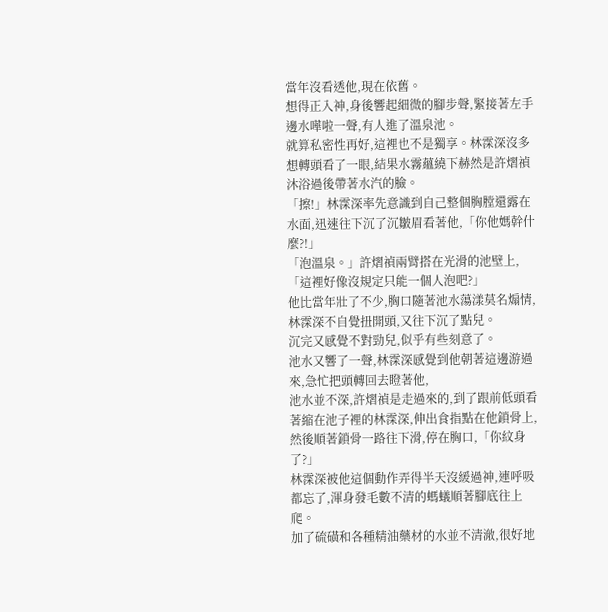當年沒看透他,現在依舊。
想得正入神,身後響起細微的腳步聲,緊接著左手邊水嘩啦一聲,有人進了溫泉池。
就算私密性再好,這裡也不是獨享。林霂深沒多想轉頭看了一眼,結果水霧蘊繞下赫然是許熠禎沐浴過後帶著水汽的臉。
「擦!」林霂深率先意識到自己整個胸膛還露在水面,迅速往下沉了沉皺眉看著他,「你他媽幹什麼?!」
「泡溫泉。」許熠禎兩臂搭在光滑的池壁上,「這裡好像沒規定只能一個人泡吧?」
他比當年壯了不少,胸口隨著池水蕩漾莫名煽情,林霂深不自覺扭開頭,又往下沉了點兒。
沉完又感覺不對勁兒,似乎有些刻意了。
池水又響了一聲,林霂深感覺到他朝著這邊游過來,急忙把頭轉回去瞪著他,
池水並不深,許熠禎是走過來的,到了跟前低頭看著縮在池子裡的林霂深,伸出食指點在他鎖骨上,然後順著鎖骨一路往下滑,停在胸口,「你紋身了?」
林霂深被他這個動作弄得半天沒緩過神,連呼吸都忘了,渾身發毛數不清的螞蟻順著腳底往上爬。
加了硫磺和各種精油藥材的水並不清澈,很好地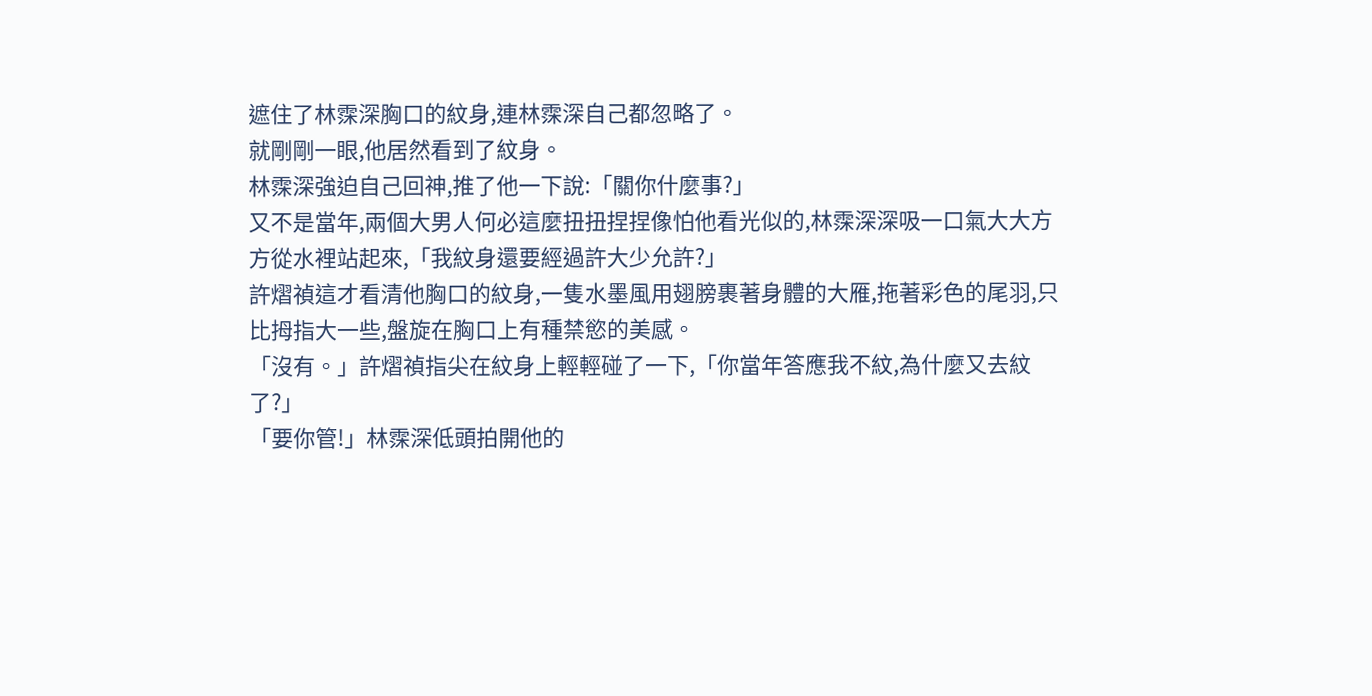遮住了林霂深胸口的紋身,連林霂深自己都忽略了。
就剛剛一眼,他居然看到了紋身。
林霂深強迫自己回神,推了他一下說:「關你什麼事?」
又不是當年,兩個大男人何必這麼扭扭捏捏像怕他看光似的,林霂深深吸一口氣大大方方從水裡站起來,「我紋身還要經過許大少允許?」
許熠禎這才看清他胸口的紋身,一隻水墨風用翅膀裹著身體的大雁,拖著彩色的尾羽,只比拇指大一些,盤旋在胸口上有種禁慾的美感。
「沒有。」許熠禎指尖在紋身上輕輕碰了一下,「你當年答應我不紋,為什麼又去紋了?」
「要你管!」林霂深低頭拍開他的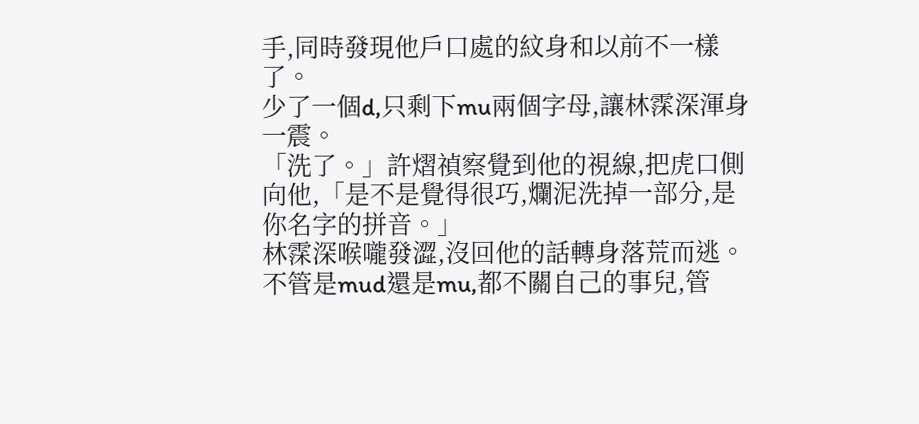手,同時發現他戶口處的紋身和以前不一樣了。
少了一個d,只剩下mu兩個字母,讓林霂深渾身一震。
「洗了。」許熠禎察覺到他的視線,把虎口側向他,「是不是覺得很巧,爛泥洗掉一部分,是你名字的拼音。」
林霂深喉嚨發澀,沒回他的話轉身落荒而逃。
不管是mud還是mu,都不關自己的事兒,管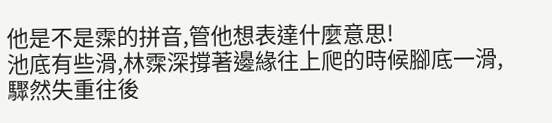他是不是霂的拼音,管他想表達什麼意思!
池底有些滑,林霂深撐著邊緣往上爬的時候腳底一滑,驟然失重往後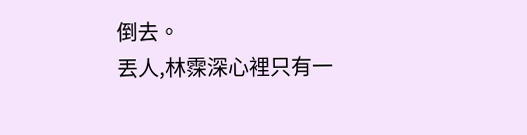倒去。
丟人,林霂深心裡只有一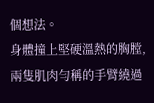個想法。
身體撞上堅硬溫熱的胸膛,兩隻肌肉勻稱的手臂繞過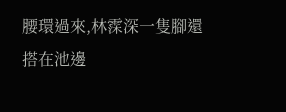腰環過來,林霂深一隻腳還搭在池邊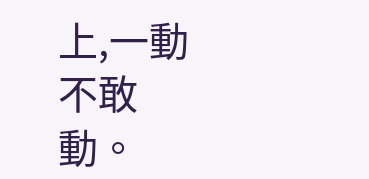上,一動不敢動。